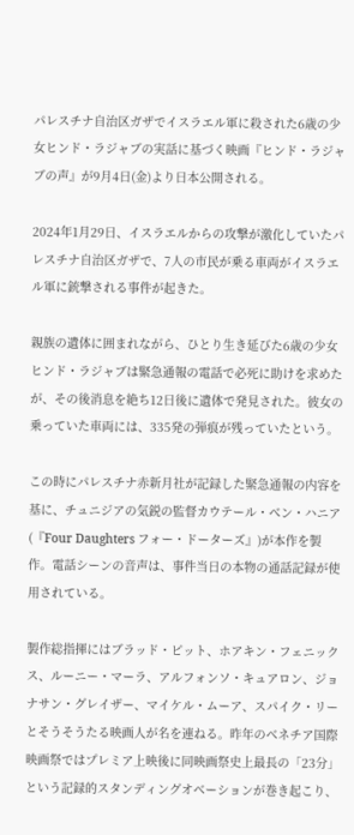パレスチナ自治区ガザでイスラエル軍に殺された6歳の少女ヒンド・ラジャブの実話に基づく映画『ヒンド・ラジャブの声』が9月4日(金)より日本公開される。

2024年1月29日、イスラエルからの攻撃が激化していたパレスチナ自治区ガザで、7人の市民が乗る車両がイスラエル軍に銃撃される事件が起きた。

親族の遺体に囲まれながら、ひとり生き延びた6歳の少女ヒンド・ラジャブは緊急通報の電話で必死に助けを求めたが、その後消息を絶ち12日後に遺体で発見された。彼女の乗っていた車両には、335発の弾痕が残っていたという。

この時にパレスチナ赤新月社が記録した緊急通報の内容を基に、チュニジアの気鋭の監督カウテール・ベン・ハニア(『Four Daughters フォー・ドーターズ』)が本作を製作。電話シーンの音声は、事件当日の本物の通話記録が使用されている。

製作総指揮にはブラッド・ピット、ホアキン・フェニックス、ルーニー・マーラ、アルフォンソ・キュアロン、ジョナサン・グレイザー、マイケル・ムーア、スパイク・リーとそうそうたる映画人が名を連ねる。昨年のベネチア国際映画祭ではプレミア上映後に同映画祭史上最長の「23分」という記録的スタンディングオベーションが巻き起こり、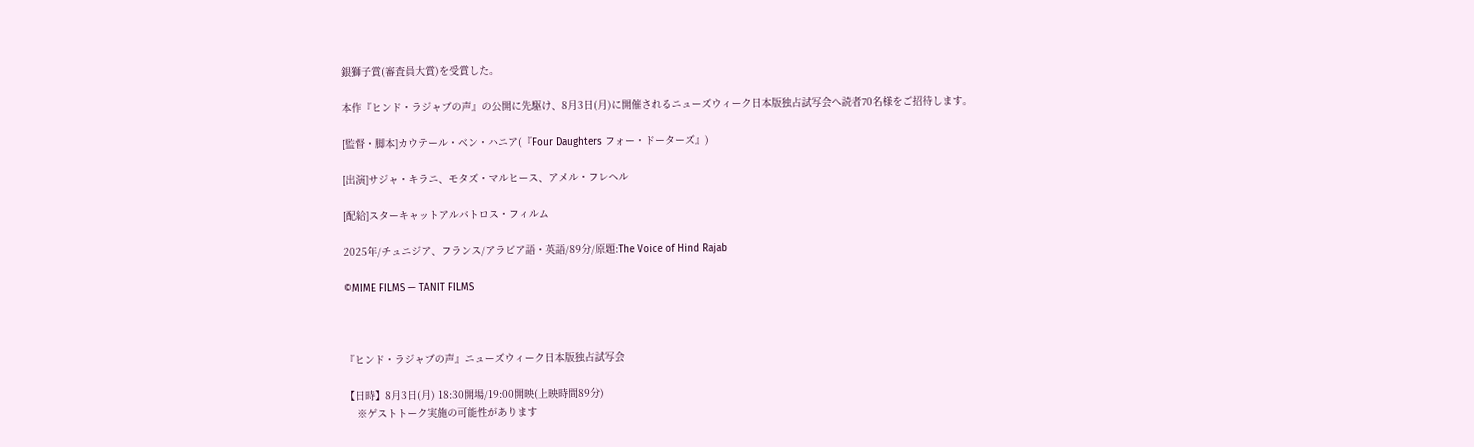銀獅子賞(審査員大賞)を受賞した。

本作『ヒンド・ラジャブの声』の公開に先駆け、8月3日(月)に開催されるニューズウィーク日本版独占試写会へ読者70名様をご招待します。

[監督・脚本]カウテール・ベン・ハニア(『Four Daughters フォー・ドーターズ』)

[出演]サジャ・キラニ、モタズ・マルヒース、アメル・フレヘル

[配給]スターキャットアルバトロス・フィルム

2025年/チュニジア、フランス/アラビア語・英語/89分/原題:The Voice of Hind Rajab

©MIME FILMS — TANIT FILMS



『ヒンド・ラジャブの声』ニューズウィーク日本版独占試写会

【日時】8月3日(月) 18:30開場/19:00開映(上映時間89分)
    ※ゲストトーク実施の可能性があります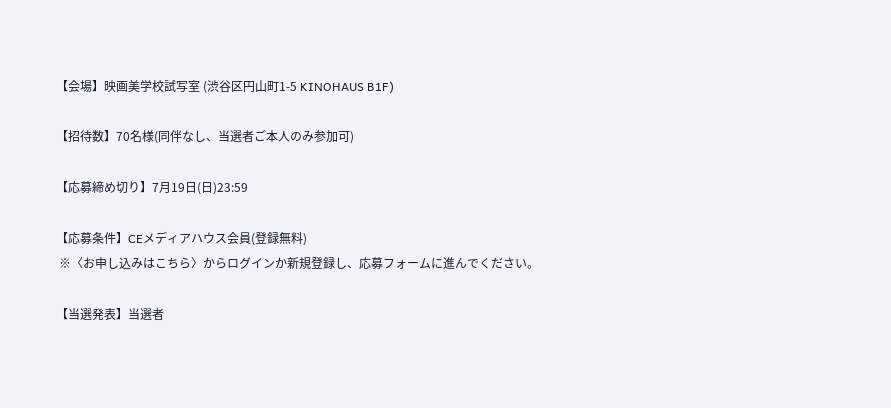【会場】映画美学校試写室 (渋谷区円山町1-5 KINOHAUS B1F)

【招待数】70名様(同伴なし、当選者ご本人のみ参加可)

【応募締め切り】7月19日(日)23:59

【応募条件】CEメディアハウス会員(登録無料)
 ※〈お申し込みはこちら〉からログインか新規登録し、応募フォームに進んでください。

【当選発表】当選者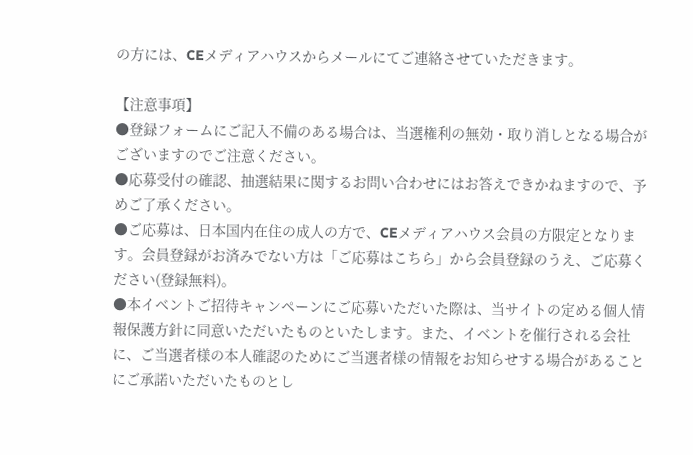の方には、CEメディアハウスからメールにてご連絡させていただきます。

【注意事項】
●登録フォームにご記入不備のある場合は、当選権利の無効・取り消しとなる場合がございますのでご注意ください。
●応募受付の確認、抽選結果に関するお問い合わせにはお答えできかねますので、予めご了承ください。
●ご応募は、日本国内在住の成人の方で、CEメディアハウス会員の方限定となります。会員登録がお済みでない方は「ご応募はこちら」から会員登録のうえ、ご応募ください(登録無料)。
●本イベントご招待キャンペーンにご応募いただいた際は、当サイトの定める個人情報保護方針に同意いただいたものといたします。また、イベントを催行される会社に、ご当選者様の本人確認のためにご当選者様の情報をお知らせする場合があることにご承諾いただいたものとし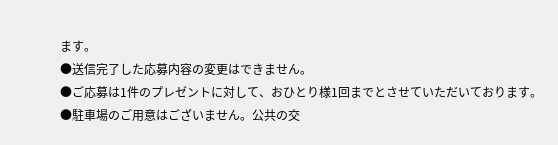ます。
●送信完了した応募内容の変更はできません。
●ご応募は1件のプレゼントに対して、おひとり様1回までとさせていただいております。
●駐⾞場のご⽤意はございません。公共の交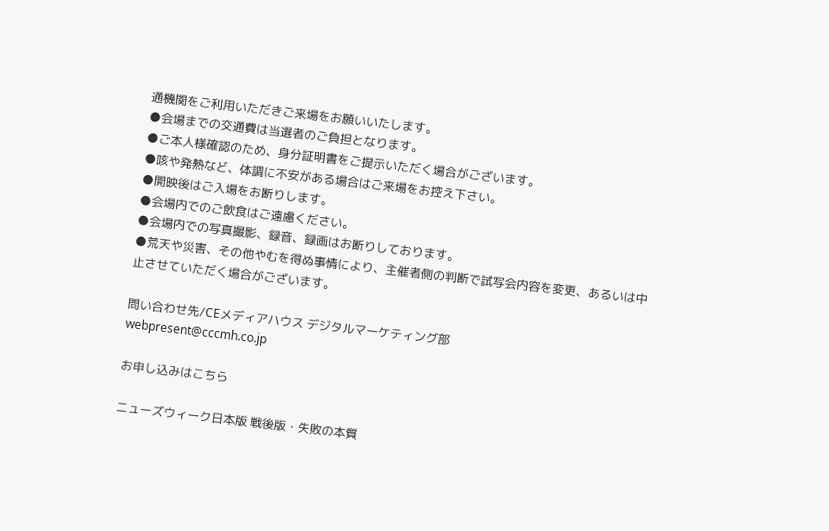通機関をご利⽤いただきご来場をお願いいたします。
●会場までの交通費は当選者のご負担となります。
●ご本⼈様確認のため、⾝分証明書をご提⽰いただく場合がございます。
●咳や発熱など、体調に不安がある場合はご来場をお控え下さい。
●開映後はご入場をお断りします。
●会場内でのご飲食はご遠慮ください。
●会場内での写真撮影、録⾳、録画はお断りしております。
●荒天や災害、その他やむを得ぬ事情により、主催者側の判断で試写会内容を変更、あるいは中止させていただく場合がございます。

問い合わせ先/CEメディアハウス デジタルマーケティング部
webpresent@cccmh.co.jp

お申し込みはこちら

ニューズウィーク日本版 戦後版・失敗の本質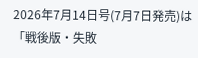2026年7月14日号(7月7日発売)は「戦後版・失敗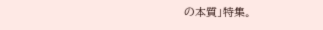の本質」特集。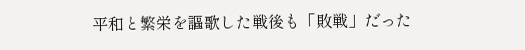平和と繁栄を謳歌した戦後も「敗戦」だった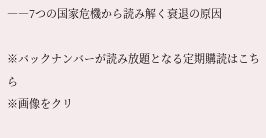――7つの国家危機から読み解く衰退の原因

※バックナンバーが読み放題となる定期購読はこちら
※画像をクリ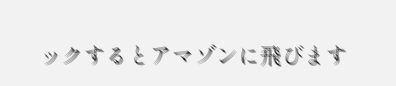ックするとアマゾンに飛びます